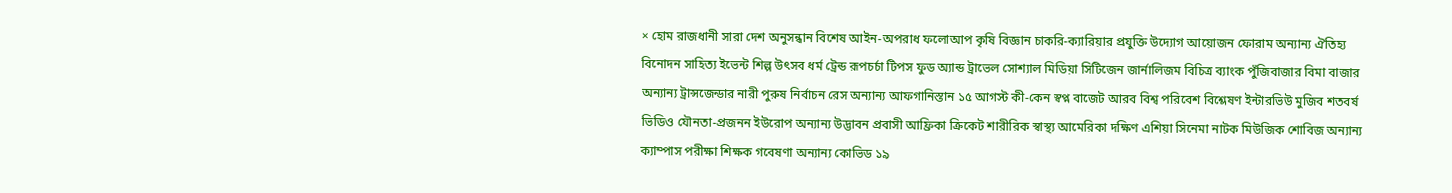× হোম রাজধানী সারা দেশ অনুসন্ধান বিশেষ আইন-অপরাধ ফলোআপ কৃষি বিজ্ঞান চাকরি-ক্যারিয়ার প্রযুক্তি উদ্যোগ আয়োজন ফোরাম অন্যান্য ঐতিহ্য বিনোদন সাহিত্য ইভেন্ট শিল্প উৎসব ধর্ম ট্রেন্ড রূপচর্চা টিপস ফুড অ্যান্ড ট্রাভেল সোশ্যাল মিডিয়া সিটিজেন জার্নালিজম বিচিত্র ব্যাংক পুঁজিবাজার বিমা বাজার অন্যান্য ট্রান্সজেন্ডার নারী পুরুষ নির্বাচন রেস অন্যান্য আফগানিস্তান ১৫ আগস্ট কী-কেন স্বপ্ন বাজেট আরব বিশ্ব পরিবেশ বিশ্লেষণ ইন্টারভিউ মুজিব শতবর্ষ ভিডিও যৌনতা-প্রজনন ইউরোপ অন্যান্য উদ্ভাবন প্রবাসী আফ্রিকা ক্রিকেট শারীরিক স্বাস্থ্য আমেরিকা দক্ষিণ এশিয়া সিনেমা নাটক মিউজিক শোবিজ অন্যান্য ক্যাম্পাস পরীক্ষা শিক্ষক গবেষণা অন্যান্য কোভিড ১৯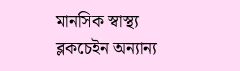মানসিক স্বাস্থ্য ব্লকচেইন অন্যান্য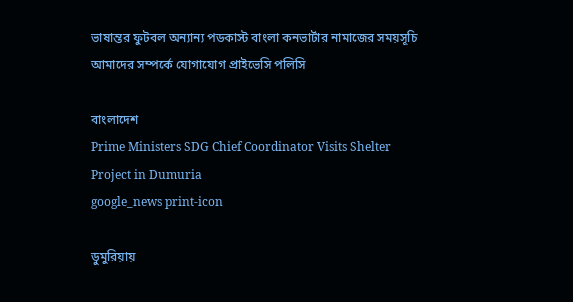ভাষান্তর ফুটবল অন্যান্য পডকাস্ট বাংলা কনভার্টার নামাজের সময়সূচি আমাদের সম্পর্কে যোগাযোগ প্রাইভেসি পলিসি

বাংলাদেশ
Prime Ministers SDG Chief Coordinator Visits Shelter Project in Dumuria
google_news print-icon

ডুমুরিয়ায়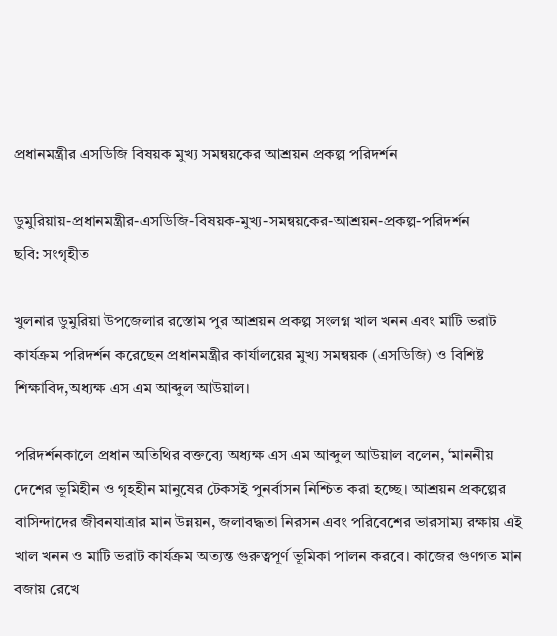প্রধানমন্ত্রীর এসডিজি বিষয়ক মুখ্য সমন্বয়কের আশ্রয়ন প্রকল্প পরিদর্শন

ডুমুরিয়ায়-প্রধানমন্ত্রীর-এসডিজি-বিষয়ক-মুখ্য-সমন্বয়কের-আশ্রয়ন-প্রকল্প-পরিদর্শন
ছবি: সংগৃহীত

খুলনার ডুমুরিয়া উপজেলার রস্তোম পুর আশ্রয়ন প্রকল্প সংলগ্ন খাল খনন এবং মাটি ভরাট কার্যক্রম পরিদর্শন করেছেন প্রধানমন্ত্রীর কার্যালয়ের মুখ্য সমন্বয়ক (এসডিজি) ও বিশিষ্ট শিক্ষাবিদ,অধ্যক্ষ এস এম আব্দুল আউয়াল।

পরিদর্শনকালে প্রধান অতিথির বক্তব্যে অধ্যক্ষ এস এম আব্দুল আউয়াল বলেন, ‘মাননীয় দেশের ভূমিহীন ও গৃহহীন মানুষের টেকসই পুনর্বাসন নিশ্চিত করা হচ্ছে। আশ্রয়ন প্রকল্পের বাসিন্দাদের জীবনযাত্রার মান উন্নয়ন, জলাবদ্ধতা নিরসন এবং পরিবেশের ভারসাম্য রক্ষায় এই খাল খনন ও মাটি ভরাট কার্যক্রম অত্যন্ত গুরুত্বপূর্ণ ভূমিকা পালন করবে। কাজের গুণগত মান বজায় রেখে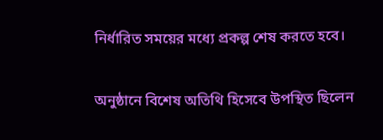নির্ধারিত সময়ের মধ্যে প্রকল্প শেষ করতে হবে।

অনুষ্ঠানে বিশেষ অতিথি হিসেবে উপস্থিত ছিলেন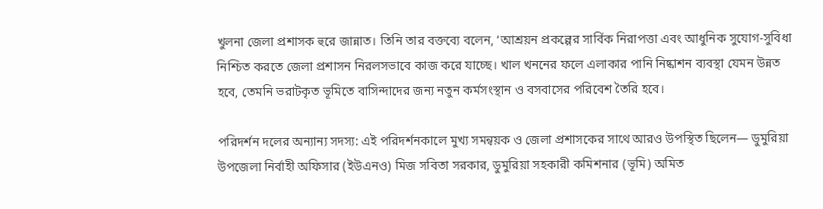খুলনা জেলা প্রশাসক হুরে জান্নাত। তিনি তার বক্তব্যে বলেন, ‘আশ্রয়ন প্রকল্পের সার্বিক নিরাপত্তা এবং আধুনিক সুযোগ-সুবিধা নিশ্চিত করতে জেলা প্রশাসন নিরলসভাবে কাজ করে যাচ্ছে। খাল খননের ফলে এলাকার পানি নিষ্কাশন ব্যবস্থা যেমন উন্নত হবে, তেমনি ভরাটকৃত ভূমিতে বাসিন্দাদের জন্য নতুন কর্মসংস্থান ও বসবাসের পরিবেশ তৈরি হবে।

পরিদর্শন দলের অন্যান্য সদস্য: এই পরিদর্শনকালে মুখ্য সমন্বয়ক ও জেলা প্রশাসকের সাথে আরও উপস্থিত ছিলেন— ডুমুরিয়া উপজেলা নির্বাহী অফিসার (ইউএনও) মিজ সবিতা সরকার, ডুমুরিয়া সহকারী কমিশনার (ভূমি) অমিত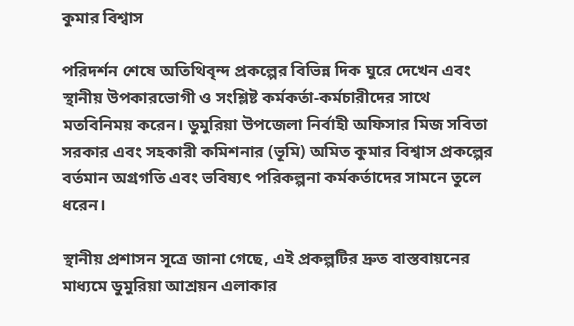কুমার বিশ্বাস

পরিদর্শন শেষে অতিথিবৃন্দ প্রকল্পের বিভিন্ন দিক ঘুরে দেখেন এবং স্থানীয় উপকারভোগী ও সংশ্লিষ্ট কর্মকর্তা-কর্মচারীদের সাথে মতবিনিময় করেন। ডুমুরিয়া উপজেলা নির্বাহী অফিসার মিজ সবিতা সরকার এবং সহকারী কমিশনার (ভূমি) অমিত কুমার বিশ্বাস প্রকল্পের বর্তমান অগ্রগতি এবং ভবিষ্যৎ পরিকল্পনা কর্মকর্তাদের সামনে তুলে ধরেন।

স্থানীয় প্রশাসন সূত্রে জানা গেছে, এই প্রকল্পটির দ্রুত বাস্তবায়নের মাধ্যমে ডুমুরিয়া আশ্রয়ন এলাকার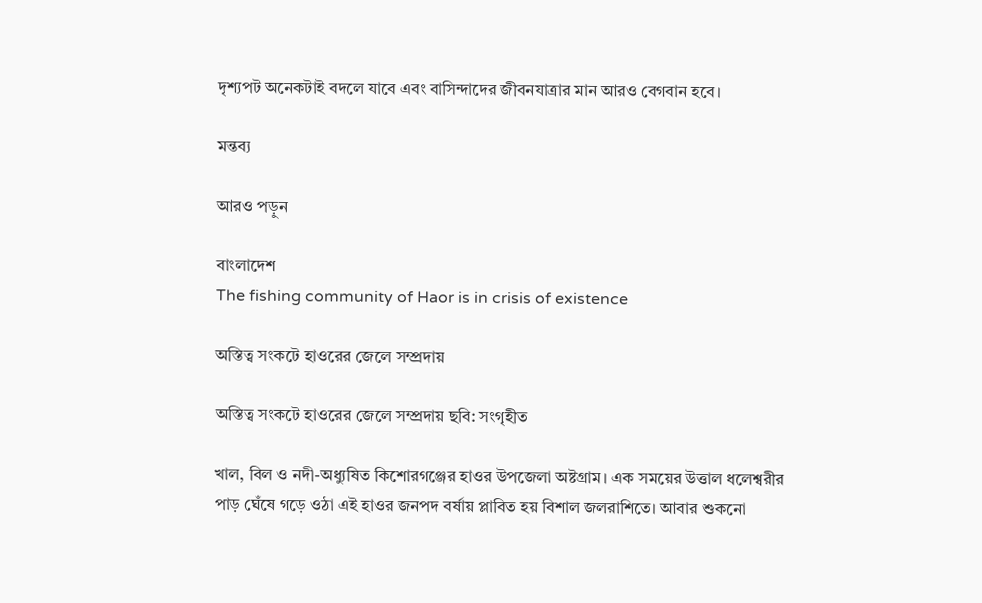দৃশ্যপট অনেকটাই বদলে যাবে এবং বাসিন্দাদের জীবনযাত্রার মান আরও বেগবান হবে।

মন্তব্য

আরও পড়ুন

বাংলাদেশ
The fishing community of Haor is in crisis of existence

অস্তিত্ব সংকটে হাওরের জেলে সম্প্রদায়

অস্তিত্ব সংকটে হাওরের জেলে সম্প্রদায় ছবি: সংগৃহীত

খাল, বিল ও নদী-অধ্যুষিত কিশোরগঞ্জের হাওর উপজেলা অষ্টগ্রাম। এক সময়ের উত্তাল ধলেশ্বরীর পাড় ঘেঁষে গড়ে ওঠা এই হাওর জনপদ বর্ষায় প্লাবিত হয় বিশাল জলরাশিতে। আবার শুকনো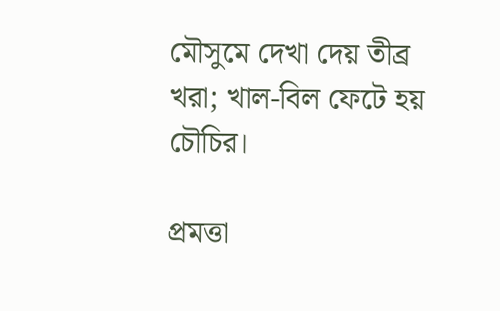মৌসুমে দেখা দেয় তীব্র খরা; খাল-বিল ফেটে হয় চৌচির।

প্রমত্তা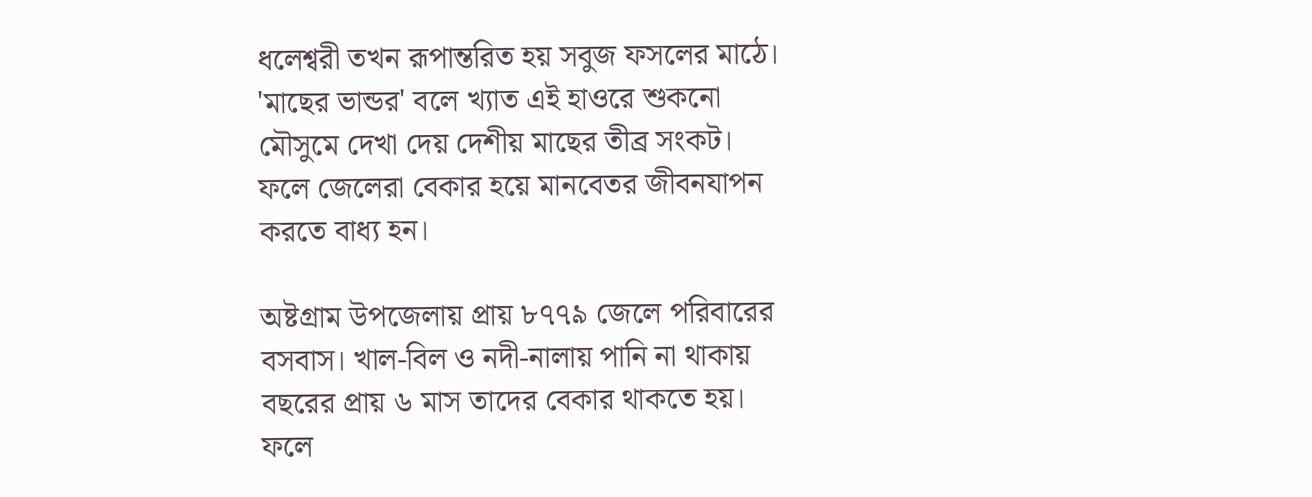ধলেশ্বরী তখন রূপান্তরিত হয় সবুজ ফসলের মাঠে। 'মাছের ভান্ডর' বলে খ্যাত এই হাওরে শুকনো মৌসুমে দেখা দেয় দেশীয় মাছের তীব্র সংকট। ফলে জেলেরা বেকার হয়ে মানবেতর জীবনযাপন করতে বাধ্য হন।

অষ্টগ্রাম উপজেলায় প্রায় ৮৭৭৯ জেলে পরিবারের বসবাস। খাল-বিল ও নদী-নালায় পানি না থাকায় বছরের প্রায় ৬ মাস তাদের বেকার থাকতে হয়। ফলে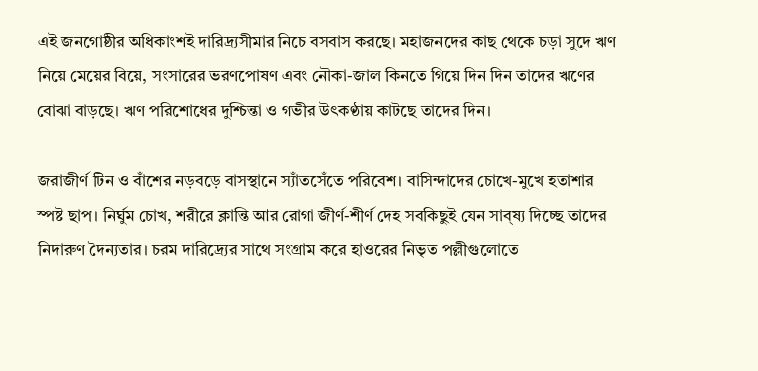এই জনগোষ্ঠীর অধিকাংশই দারিদ্র্যসীমার নিচে বসবাস করছে। মহাজনদের কাছ থেকে চড়া সুদে ঋণ নিয়ে মেয়ের বিয়ে, সংসারের ভরণপোষণ এবং নৌকা-জাল কিনতে গিয়ে দিন দিন তাদের ঋণের বোঝা বাড়ছে। ঋণ পরিশোধের দুশ্চিন্তা ও গভীর উৎকণ্ঠায় কাটছে তাদের দিন।

জরাজীর্ণ টিন ও বাঁশের নড়বড়ে বাসস্থানে স্যাঁতসেঁতে পরিবেশ। বাসিন্দাদের চোখে-মুখে হতাশার স্পষ্ট ছাপ। নির্ঘুম চোখ, শরীরে ক্লান্তি আর রোগা জীর্ণ-শীর্ণ দেহ সবকিছুই যেন সাব্ষ্য দিচ্ছে তাদের নিদারুণ দৈন্যতার। চরম দারিদ্র্যের সাথে সংগ্রাম করে হাওরের নিভৃত পল্লীগুলোতে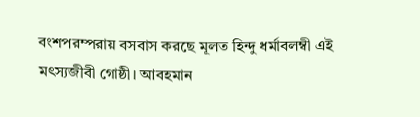বংশপরম্পরায় বসবাস করছে মূলত হিন্দু ধর্মাবলম্বী এই মৎস্যজীবী গোষ্ঠী। আবহমান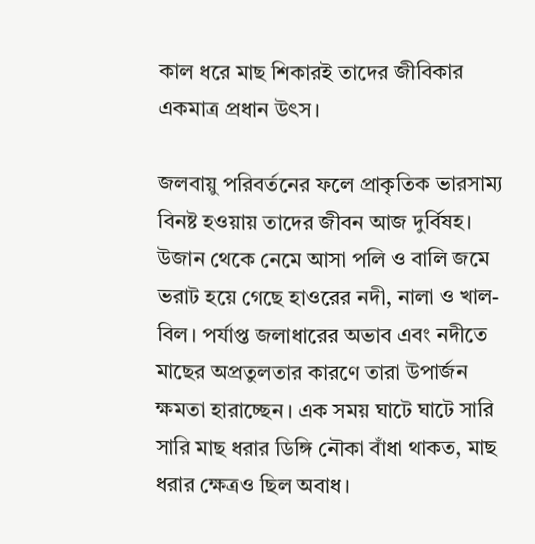কাল ধরে মাছ শিকারই তাদের জীবিকার একমাত্র প্রধান উৎস।

জলবায়ু পরিবর্তনের ফলে প্রাকৃতিক ভারসাম্য বিনষ্ট হওয়ায় তাদের জীবন আজ দুর্বিষহ। উজান থেকে নেমে আসা পলি ও বালি জমে ভরাট হয়ে গেছে হাওরের নদী, নালা ও খাল-বিল। পর্যাপ্ত জলাধারের অভাব এবং নদীতে মাছের অপ্রতুলতার কারণে তারা উপার্জন ক্ষমতা হারাচ্ছেন। এক সময় ঘাটে ঘাটে সারি সারি মাছ ধরার ডিঙ্গি নৌকা বাঁধা থাকত, মাছ ধরার ক্ষেত্রও ছিল অবাধ।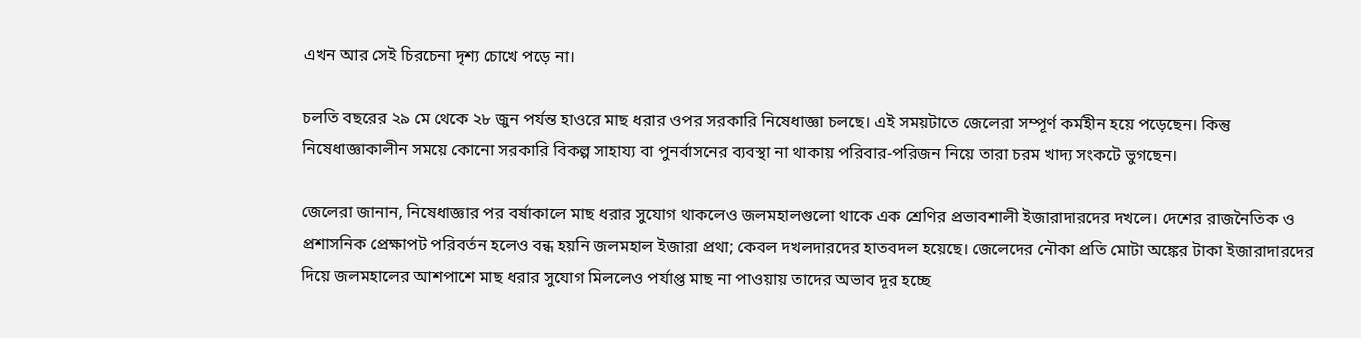এখন আর সেই চিরচেনা দৃশ্য চোখে পড়ে না।

চলতি বছরের ২৯ মে থেকে ২৮ জুন পর্যন্ত হাওরে মাছ ধরার ওপর সরকারি নিষেধাজ্ঞা চলছে। এই সময়টাতে জেলেরা সম্পূর্ণ কর্মহীন হয়ে পড়েছেন। কিন্তু নিষেধাজ্ঞাকালীন সময়ে কোনো সরকারি বিকল্প সাহায্য বা পুনর্বাসনের ব্যবস্থা না থাকায় পরিবার-পরিজন নিয়ে তারা চরম খাদ্য সংকটে ভুগছেন।

জেলেরা জানান, নিষেধাজ্ঞার পর বর্ষাকালে মাছ ধরার সুযোগ থাকলেও জলমহালগুলো থাকে এক শ্রেণির প্রভাবশালী ইজারাদারদের দখলে। দেশের রাজনৈতিক ও প্রশাসনিক প্রেক্ষাপট পরিবর্তন হলেও বন্ধ হয়নি জলমহাল ইজারা প্রথা; কেবল দখলদারদের হাতবদল হয়েছে। জেলেদের নৌকা প্রতি মোটা অঙ্কের টাকা ইজারাদারদের দিয়ে জলমহালের আশপাশে মাছ ধরার সুযোগ মিললেও পর্যাপ্ত মাছ না পাওয়ায় তাদের অভাব দূর হচ্ছে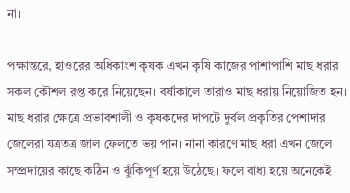না।

পক্ষান্তরে, হাওরের অধিকাংশ কৃষক এখন কৃষি কাজের পাশাপাশি মাছ ধরার সকল কৌশল রপ্ত করে নিয়েছেন। বর্ষাকালে তারাও মাছ ধরায় নিয়োজিত হন। মাছ ধরার ক্ষেত্রে প্রভাবশালী ও কৃষকদের দাপটে দুর্বল প্রকৃতির পেশাদার জেলেরা যত্রতত্র জাল ফেলতে ভয় পান। নানা কারণে মাছ ধরা এখন জেলে সম্প্রদায়ের কাছে কঠিন ও ঝুঁকিপূর্ণ হয়ে উঠেছে। ফলে বাধ্য হয়ে অনেকেই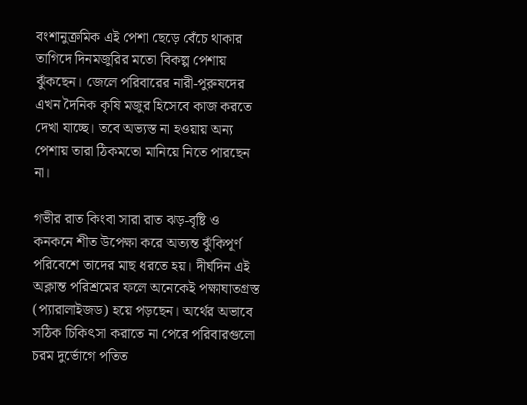বংশানুক্রমিক এই পেশা ছেড়ে বেঁচে থাকার তাগিদে দিনমজুরির মতো বিকল্প পেশায় ঝুঁকছেন। জেলে পরিবারের নারী-পুরুষদের এখন দৈনিক কৃষি মজুর হিসেবে কাজ করতে দেখা যাচ্ছে। তবে অভ্যস্ত না হওয়ায় অন্য পেশায় তারা ঠিকমতো মানিয়ে নিতে পারছেন না।

গভীর রাত কিংবা সারা রাত ঝড়-বৃষ্টি ও কনকনে শীত উপেক্ষা করে অত্যন্ত ঝুঁকিপূর্ণ পরিবেশে তাদের মাছ ধরতে হয়। দীর্ঘদিন এই অক্লান্ত পরিশ্রমের ফলে অনেকেই পক্ষাঘাতগ্রস্ত (প্যারালাইজড) হয়ে পড়ছেন। অর্থের অভাবে সঠিক চিকিৎসা করাতে না পেরে পরিবারগুলো চরম দুর্ভোগে পতিত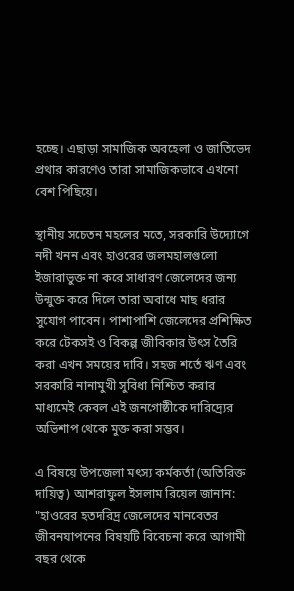হচ্ছে। এছাড়া সামাজিক অবহেলা ও জাতিভেদ প্রথার কারণেও তারা সামাজিকভাবে এখনো বেশ পিছিয়ে।

স্থানীয় সচেতন মহলের মতে, সরকারি উদ্যোগে নদী খনন এবং হাওরের জলমহালগুলো ইজারাভুক্ত না করে সাধারণ জেলেদের জন্য উন্মুক্ত করে দিলে তারা অবাধে মাছ ধরার সুযোগ পাবেন। পাশাপাশি জেলেদের প্রশিক্ষিত করে টেকসই ও বিকল্প জীবিকার উৎস তৈরি করা এখন সময়ের দাবি। সহজ শর্তে ঋণ এবং সরকারি নানামুখী সুবিধা নিশ্চিত করার মাধ্যমেই কেবল এই জনগোষ্ঠীকে দারিদ্র্যের অভিশাপ থেকে মুক্ত করা সম্ভব।

এ বিষয়ে উপজেলা মৎস্য কর্মকর্তা (অতিরিক্ত দায়িত্ব) আশরাফুল ইসলাম রিয়েল জানান: "হাওরের হতদরিদ্র জেলেদের মানবেতর জীবনযাপনের বিষয়টি বিবেচনা করে আগামী বছর থেকে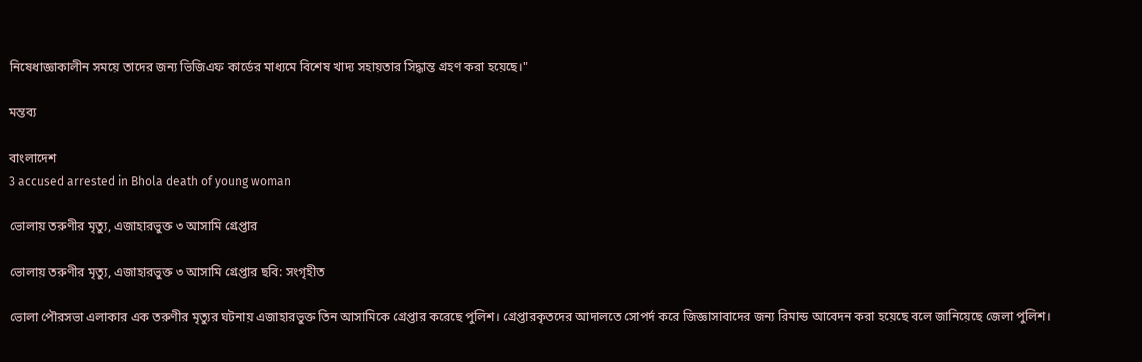নিষেধাজ্ঞাকালীন সময়ে তাদের জন্য ভিজিএফ কার্ডের মাধ্যমে বিশেষ খাদ্য সহায়তার সিদ্ধান্ত গ্রহণ করা হয়েছে।"

মন্তব্য

বাংলাদেশ
3 accused arrested in Bhola death of young woman

ভোলায় তরুণীর মৃত্যু, এজাহারভুক্ত ৩ আসামি গ্রেপ্তার

ভোলায় তরুণীর মৃত্যু, এজাহারভুক্ত ৩ আসামি গ্রেপ্তার ছবি: সংগৃহীত

ভোলা পৌরসভা এলাকার এক তরুণীর মৃত্যুর ঘটনায় এজাহারভুক্ত তিন আসামিকে গ্রেপ্তার করেছে পুলিশ। গ্রেপ্তারকৃতদের আদালতে সোপর্দ করে জিজ্ঞাসাবাদের জন্য রিমান্ড আবেদন করা হয়েছে বলে জানিয়েছে জেলা পুলিশ।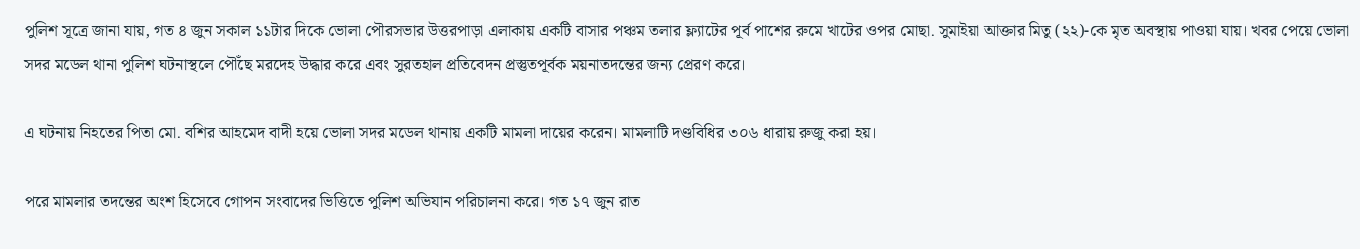পুলিশ সূত্রে জানা যায়, গত ৪ জুন সকাল ১১টার দিকে ভোলা পৌরসভার উত্তরপাড়া এলাকায় একটি বাসার পঞ্চম তলার ফ্ল্যাটের পূর্ব পাশের রুমে খাটের ওপর মোছা. সুমাইয়া আক্তার মিতু (২২)-কে মৃত অবস্থায় পাওয়া যায়। খবর পেয়ে ভোলা সদর মডেল থানা পুলিশ ঘটনাস্থলে পৌঁছে মরদেহ উদ্ধার করে এবং সুরতহাল প্রতিবেদন প্রস্তুতপূর্বক ময়নাতদন্তের জন্য প্রেরণ করে।

এ ঘটনায় নিহতের পিতা মো. বশির আহমেদ বাদী হয়ে ভোলা সদর মডেল থানায় একটি মামলা দায়ের করেন। মামলাটি দণ্ডবিধির ৩০৬ ধারায় রুজু করা হয়।

পরে মামলার তদন্তের অংশ হিসেবে গোপন সংবাদের ভিত্তিতে পুলিশ অভিযান পরিচালনা করে। গত ১৭ জুন রাত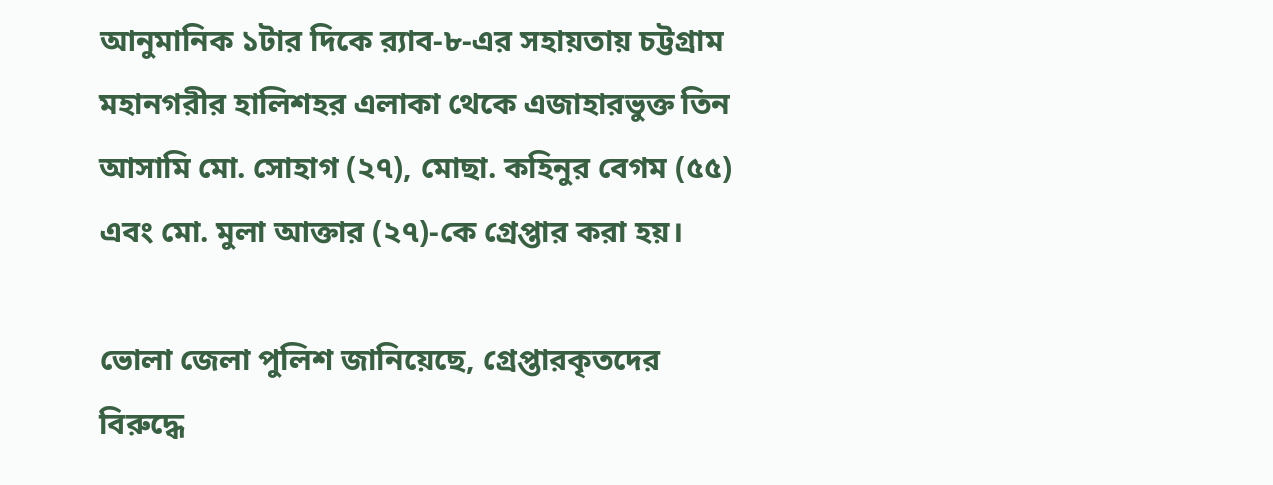আনুমানিক ১টার দিকে র‍্যাব-৮-এর সহায়তায় চট্টগ্রাম মহানগরীর হালিশহর এলাকা থেকে এজাহারভুক্ত তিন আসামি মো. সোহাগ (২৭), মোছা. কহিনুর বেগম (৫৫) এবং মো. মুলা আক্তার (২৭)-কে গ্রেপ্তার করা হয়।

ভোলা জেলা পুলিশ জানিয়েছে, গ্রেপ্তারকৃতদের বিরুদ্ধে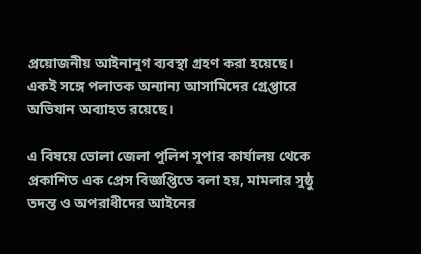প্রয়োজনীয় আইনানুগ ব্যবস্থা গ্রহণ করা হয়েছে। একই সঙ্গে পলাতক অন্যান্য আসামিদের গ্রেপ্তারে অভিযান অব্যাহত রয়েছে।

এ বিষয়ে ভোলা জেলা পুলিশ সুপার কার্যালয় থেকে প্রকাশিত এক প্রেস বিজ্ঞপ্তিতে বলা হয়, মামলার সুষ্ঠু তদন্ত ও অপরাধীদের আইনের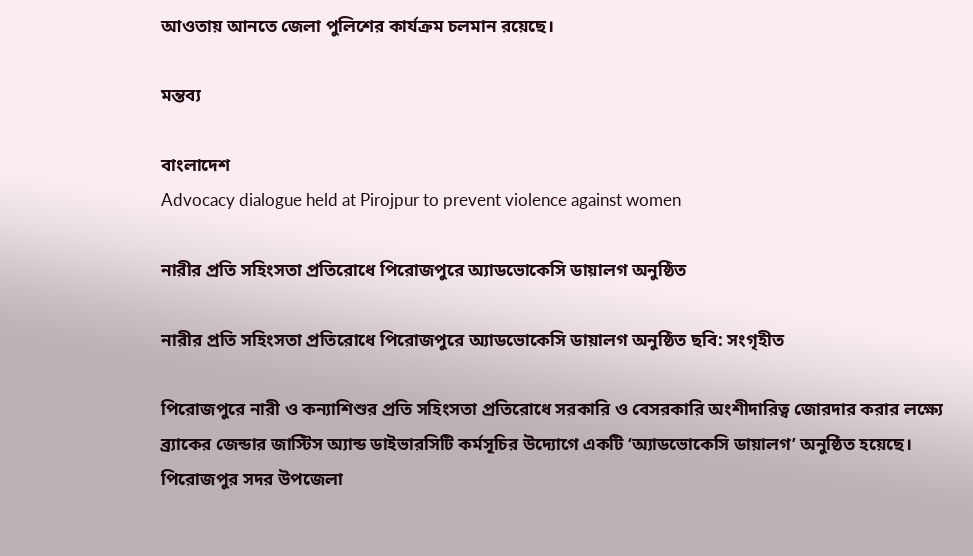আওতায় আনতে জেলা পুলিশের কার্যক্রম চলমান রয়েছে।

মন্তব্য

বাংলাদেশ
Advocacy dialogue held at Pirojpur to prevent violence against women

নারীর প্রতি সহিংসতা প্রতিরোধে পিরোজপুরে অ্যাডভোকেসি ডায়ালগ অনুষ্ঠিত

নারীর প্রতি সহিংসতা প্রতিরোধে পিরোজপুরে অ্যাডভোকেসি ডায়ালগ অনুষ্ঠিত ছবি: সংগৃহীত

পিরোজপুরে নারী ও কন্যাশিশুর প্রতি সহিংসতা প্রতিরোধে সরকারি ও বেসরকারি অংশীদারিত্ব জোরদার করার লক্ষ্যে ব্র্যাকের জেন্ডার জাস্টিস অ্যান্ড ডাইভারসিটি কর্মসূচির উদ্যোগে একটি ‘অ্যাডভোকেসি ডায়ালগ’ অনুষ্ঠিত হয়েছে। পিরোজপুর সদর উপজেলা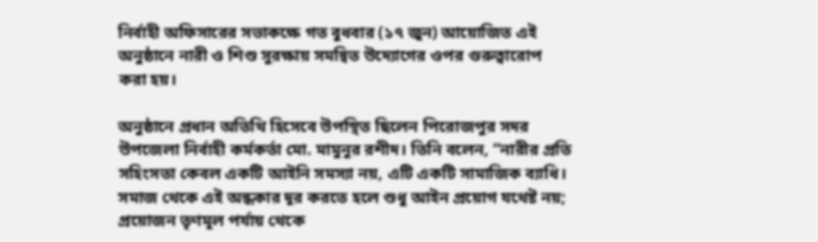নির্বাহী অফিসারের সভাকক্ষে গত বুধবার (১৭ জুন) আয়োজিত এই অনুষ্ঠানে নারী ও শিশু সুরক্ষায় সমন্বিত উদ্যোগের ওপর গুরুত্বারোপ করা হয়।

অনুষ্ঠানে প্রধান অতিথি হিসেবে উপস্থিত ছিলেন পিরোজপুর সদর উপজেলা নির্বাহী কর্মকর্তা মো. মামুনুর রশীদ। তিনি বলেন, “নারীর প্রতি সহিংসতা কেবল একটি আইনি সমস্যা নয়, এটি একটি সামাজিক ব্যাধি। সমাজ থেকে এই অন্ধকার দূর করতে হলে শুধু আইন প্রয়োগ যথেষ্ট নয়; প্রয়োজন তৃণমূল পর্যায় থেকে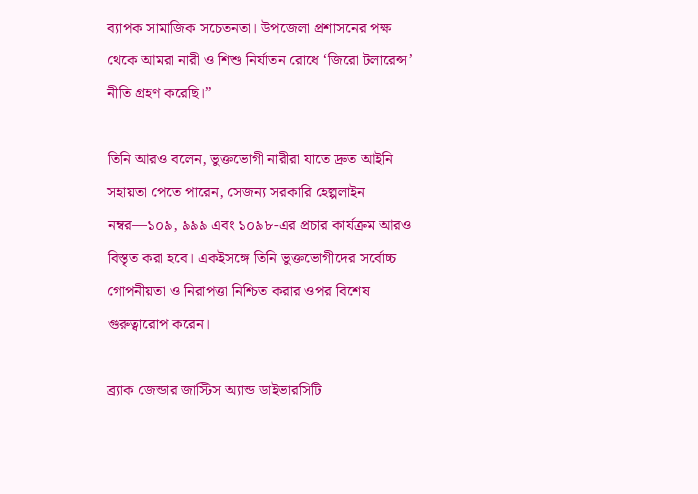ব্যাপক সামাজিক সচেতনতা। উপজেলা প্রশাসনের পক্ষ থেকে আমরা নারী ও শিশু নির্যাতন রোধে ‘জিরো টলারেন্স’ নীতি গ্রহণ করেছি।”

তিনি আরও বলেন, ভুক্তভোগী নারীরা যাতে দ্রুত আইনি সহায়তা পেতে পারেন, সেজন্য সরকারি হেল্পলাইন নম্বর—১০৯, ৯৯৯ এবং ১০৯৮-এর প্রচার কার্যক্রম আরও বিস্তৃত করা হবে। একইসঙ্গে তিনি ভুক্তভোগীদের সর্বোচ্চ গোপনীয়তা ও নিরাপত্তা নিশ্চিত করার ওপর বিশেষ গুরুত্বারোপ করেন।

ব্র্যাক জেন্ডার জাস্টিস অ্যান্ড ডাইভারসিটি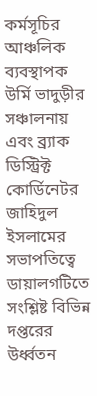কর্মসূচির আঞ্চলিক ব্যবস্থাপক উর্মি ভাদুড়ীর সঞ্চালনায় এবং ব্র্যাক ডিস্ট্রিক্ট কোর্ডিনেটর জাহিদুল ইসলামের সভাপতিত্বে ডায়ালগটিতে সংশ্লিষ্ট বিভিন্ন দপ্তরের উর্ধ্বতন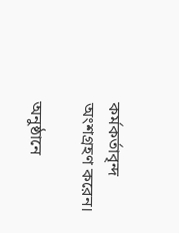কর্মকর্তাবৃন্দ অংশগ্রহণ করেন।

অনুষ্ঠানে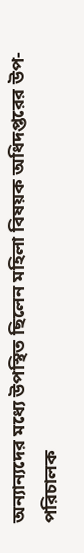অন্যান্যদের মধ্যে উপস্থিত ছিলেন মহিলা বিষয়ক অধিদপ্তরের উপ-পরিচালক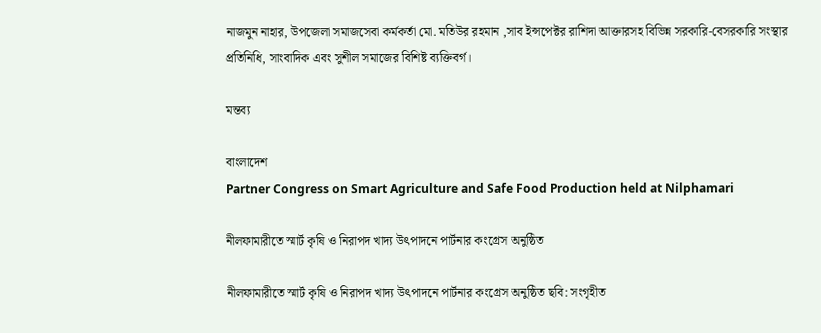নাজমুন নাহার, উপজেলা সমাজসেবা কর্মকর্তা মো. মতিউর রহমান ,সাব ইন্সপেক্টর রাশিদা আক্তারসহ বিভিন্ন সরকারি-বেসরকারি সংস্থার প্রতিনিধি, সাংবাদিক এবং সুশীল সমাজের বিশিষ্ট ব্যক্তিবর্গ।

মন্তব্য

বাংলাদেশ
Partner Congress on Smart Agriculture and Safe Food Production held at Nilphamari

নীলফামারীতে স্মার্ট কৃষি ও নিরাপদ খাদ্য উৎপাদনে পার্টনার কংগ্রেস অনুষ্ঠিত

নীলফামারীতে স্মার্ট কৃষি ও নিরাপদ খাদ্য উৎপাদনে পার্টনার কংগ্রেস অনুষ্ঠিত ছবি: সংগৃহীত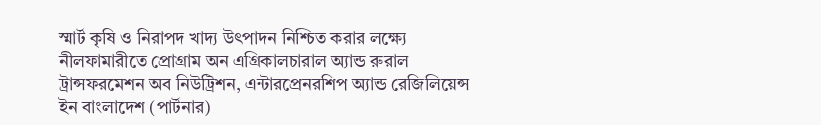স্মার্ট কৃষি ও নিরাপদ খাদ্য উৎপাদন নিশ্চিত করার লক্ষ্যে নীলফামারীতে প্রোগ্রাম অন এগ্রিকালচারাল অ্যান্ড রুরাল ট্রান্সফরমেশন অব নিউট্রিশন, এন্টারপ্রেনরশিপ অ্যান্ড রেজিলিয়েন্স ইন বাংলাদেশ (পার্টনার)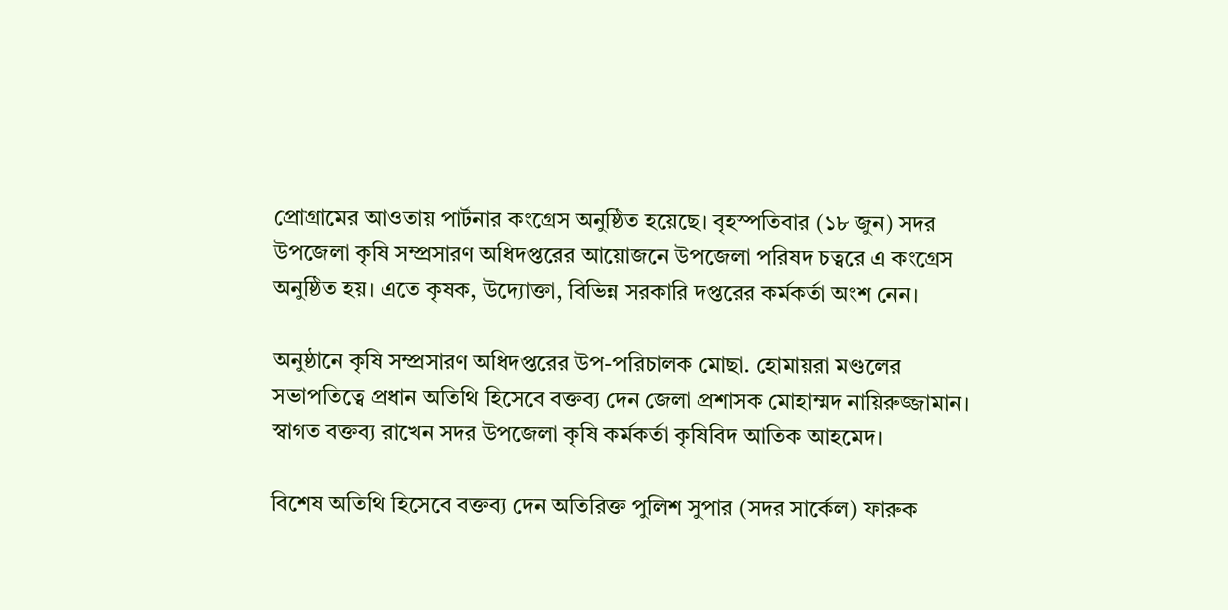প্রোগ্রামের আওতায় পার্টনার কংগ্রেস অনুষ্ঠিত হয়েছে। বৃহস্পতিবার (১৮ জুন) সদর উপজেলা কৃষি সম্প্রসারণ অধিদপ্তরের আয়োজনে উপজেলা পরিষদ চত্বরে এ কংগ্রেস অনুষ্ঠিত হয়। এতে কৃষক, উদ্যোক্তা, বিভিন্ন সরকারি দপ্তরের কর্মকর্তা অংশ নেন।

অনুষ্ঠানে কৃষি সম্প্রসারণ অধিদপ্তরের উপ-পরিচালক মোছা. হোমায়রা মণ্ডলের সভাপতিত্বে প্রধান অতিথি হিসেবে বক্তব্য দেন জেলা প্রশাসক মোহাম্মদ নায়িরুজ্জামান। স্বাগত বক্তব্য রাখেন সদর উপজেলা কৃষি কর্মকর্তা কৃষিবিদ আতিক আহমেদ।

বিশেষ অতিথি হিসেবে বক্তব্য দেন অতিরিক্ত পুলিশ সুপার (সদর সার্কেল) ফারুক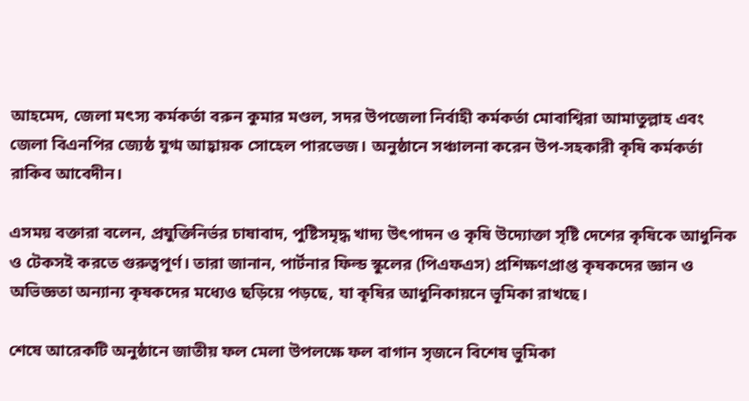আহমেদ, জেলা মৎস্য কর্মকর্তা বরুন কুমার মণ্ডল, সদর উপজেলা নির্বাহী কর্মকর্তা মোবাশ্বিরা আমাতুল্লাহ এবং জেলা বিএনপির জ্যেষ্ঠ যুগ্ম আহ্বায়ক সোহেল পারভেজ। অনুষ্ঠানে সঞ্চালনা করেন উপ-সহকারী কৃষি কর্মকর্তা রাকিব আবেদীন।

এসময় বক্তারা বলেন, প্রযুক্তিনির্ভর চাষাবাদ, পুষ্টিসমৃদ্ধ খাদ্য উৎপাদন ও কৃষি উদ্যোক্তা সৃষ্টি দেশের কৃষিকে আধুনিক ও টেকসই করতে গুরুত্বপূর্ণ। তারা জানান, পার্টনার ফিল্ড স্কুলের (পিএফএস) প্রশিক্ষণপ্রাপ্ত কৃষকদের জ্ঞান ও অভিজ্ঞতা অন্যান্য কৃষকদের মধ্যেও ছড়িয়ে পড়ছে, যা কৃষির আধুনিকায়নে ভূমিকা রাখছে।

শেষে আরেকটি অনুষ্ঠানে জাতীয় ফল মেলা উপলক্ষে ফল বাগান সৃজনে বিশেষ ভুমিকা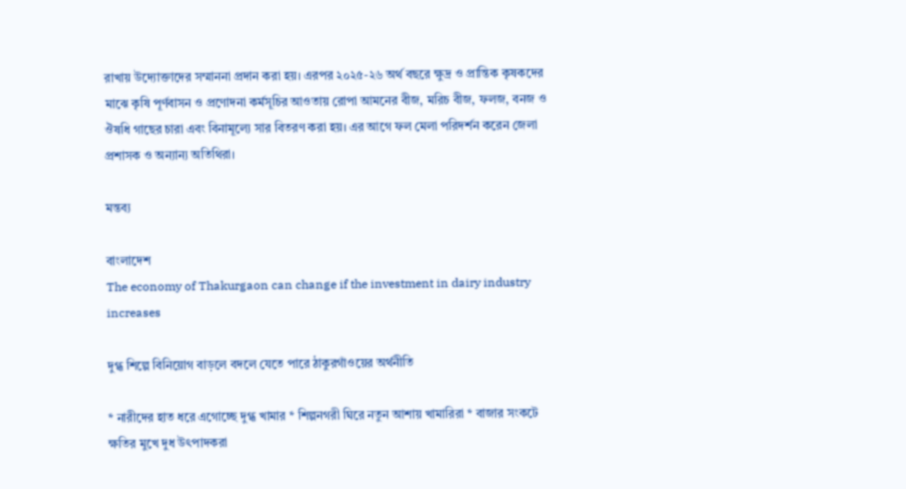রাখায় উদ্যোক্তাদের সম্মাননা প্রদান করা হয়। এরপর ২০২৫-২৬ অর্থ বছরে ক্ষুদ্র ও প্রান্তিক কৃষকদের মাঝে কৃষি পূর্ণবাসন ও প্রণোদনা কর্মসূচির আওতায় রোপা আমনের বীজ, মরিচ বীজ, ফলজ, বনজ ও ঔষধি গাছের চারা এবং বিনামূল্যে সার বিতরণ করা হয়। এর আগে ফল মেলা পরিদর্শন করেন জেলা প্রশাসক ও অন্যান্য অতিথিরা।

মন্তব্য

বাংলাদেশ
The economy of Thakurgaon can change if the investment in dairy industry increases

দুগ্ধ শিল্পে বিনিয়োগ বাড়লে বদলে যেতে পারে ঠাকুরগাঁওয়ের অর্থনীতি

* নারীদের হাত ধরে এগোচ্ছে দুগ্ধ খামার * শিল্পনগরী ঘিরে নতুন আশায় খামারিরা * বাজার সংকটে ক্ষতির মুখে দুধ উৎপাদকরা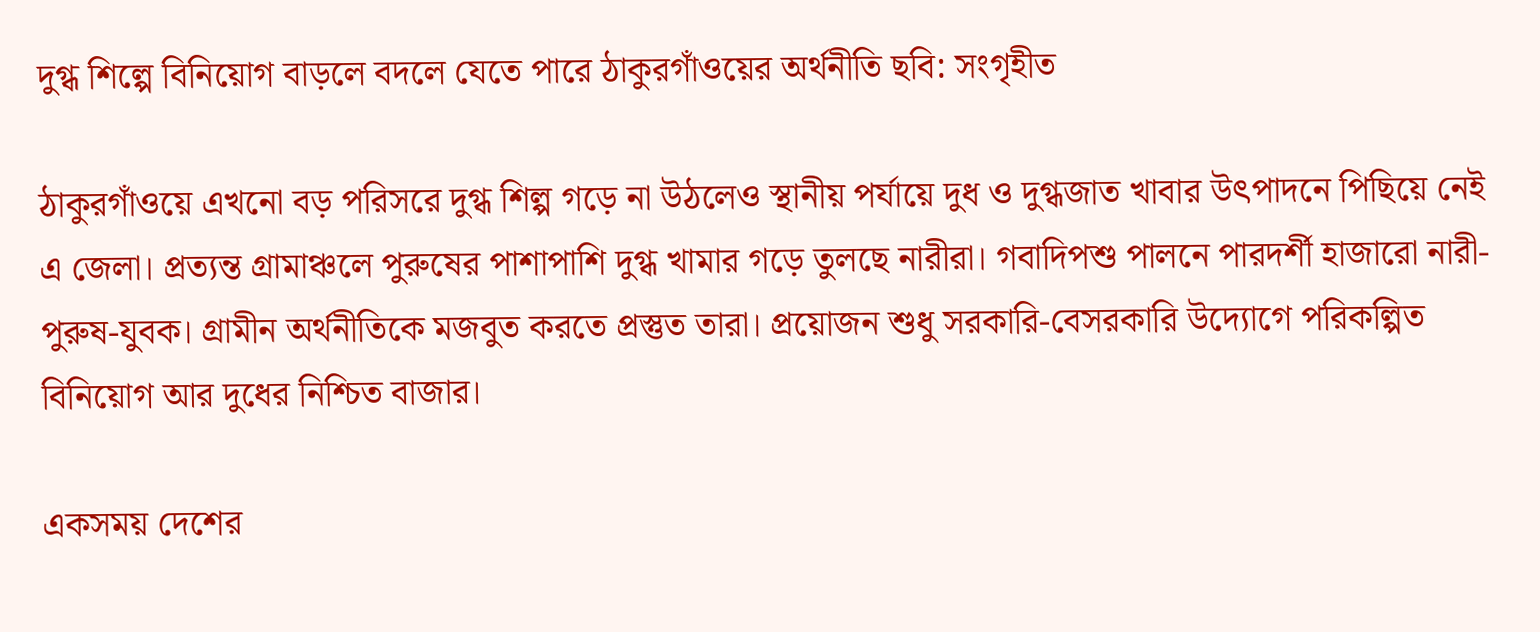দুগ্ধ শিল্পে বিনিয়োগ বাড়লে বদলে যেতে পারে ঠাকুরগাঁওয়ের অর্থনীতি ছবি: সংগৃহীত

ঠাকুরগাঁওয়ে এখনো বড় পরিসরে দুগ্ধ শিল্প গড়ে না উঠলেও স্থানীয় পর্যায়ে দুধ ও দুগ্ধজাত খাবার উৎপাদনে পিছিয়ে নেই এ জেলা। প্রত্যন্ত গ্রামাঞ্চলে পুরুষের পাশাপাশি দুগ্ধ খামার গড়ে তুলছে নারীরা। গবাদিপশু পালনে পারদর্শী হাজারো নারী-পুরুষ-যুবক। গ্রামীন অর্থনীতিকে মজবুত করতে প্রস্তুত তারা। প্রয়োজন শুধু সরকারি-বেসরকারি উদ্যোগে পরিকল্পিত বিনিয়োগ আর দুধের নিশ্চিত বাজার।

একসময় দেশের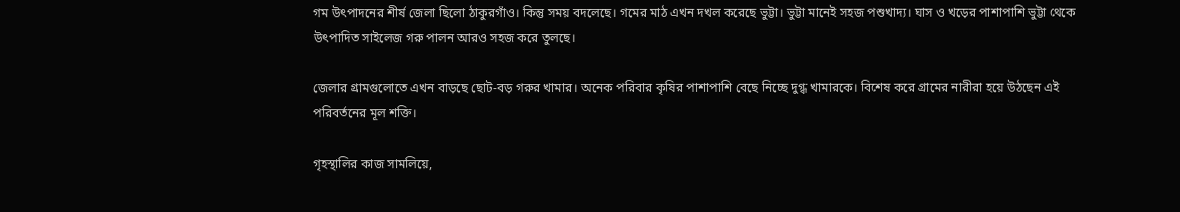গম উৎপাদনের শীর্ষ জেলা ছিলো ঠাকুরগাঁও। কিন্তু সময় বদলেছে। গমের মাঠ এখন দখল করেছে ভুট্টা। ভুট্টা মানেই সহজ পশুখাদ্য। ঘাস ও খড়ের পাশাপাশি ভুট্টা থেকে উৎপাদিত সাইলেজ গরু পালন আরও সহজ করে তুলছে।

জেলার গ্রামগুলোতে এখন বাড়ছে ছোট-বড় গরুর খামার। অনেক পরিবার কৃষির পাশাপাশি বেছে নিচ্ছে দুগ্ধ খামারকে। বিশেষ করে গ্রামের নারীরা হয়ে উঠছেন এই পরিবর্তনের মূল শক্তি।

গৃহস্থালির কাজ সামলিয়ে,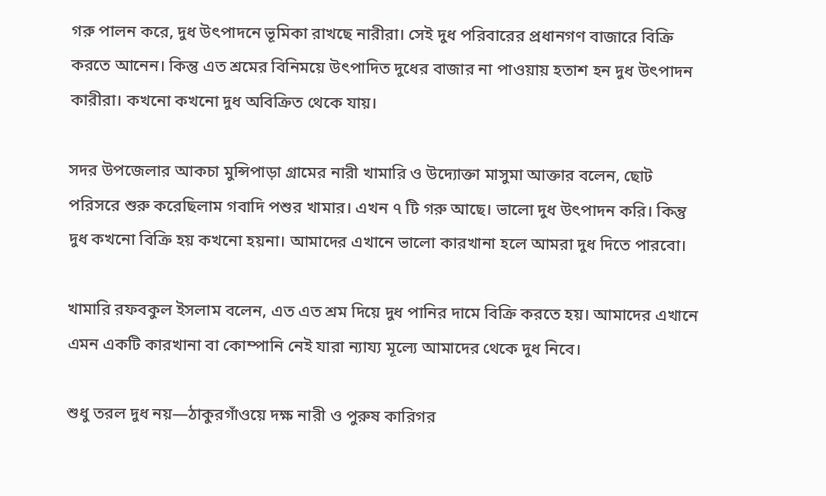গরু পালন করে, দুধ উৎপাদনে ভূমিকা রাখছে নারীরা। সেই দুধ পরিবারের প্রধানগণ বাজারে বিক্রি করতে আনেন। কিন্তু এত শ্রমের বিনিময়ে উৎপাদিত দুধের বাজার না পাওয়ায় হতাশ হন দুধ উৎপাদন কারীরা। কখনো কখনো দুধ অবিক্রিত থেকে যায়।

সদর উপজেলার আকচা মুন্সিপাড়া গ্রামের নারী খামারি ও উদ্যোক্তা মাসুমা আক্তার বলেন, ছোট পরিসরে শুরু করেছিলাম গবাদি পশুর খামার। এখন ৭ টি গরু আছে। ভালো দুধ উৎপাদন করি। কিন্তু দুধ কখনো বিক্রি হয় কখনো হয়না। আমাদের এখানে ভালো কারখানা হলে আমরা দুধ দিতে পারবো।

খামারি রফবকুল ইসলাম বলেন, এত এত শ্রম দিয়ে দুধ পানির দামে বিক্রি করতে হয়। আমাদের এখানে এমন একটি কারখানা বা কোম্পানি নেই যারা ন্যায্য মূল্যে আমাদের থেকে দুধ নিবে।

শুধু তরল দুধ নয়—ঠাকুরগাঁওয়ে দক্ষ নারী ও পুরুষ কারিগর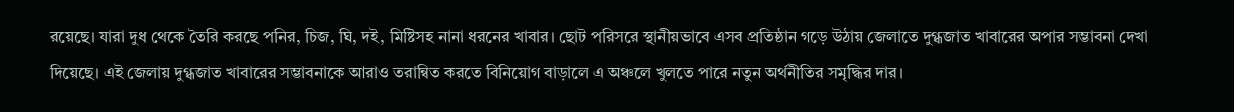রয়েছে। যারা দুধ থেকে তৈরি করছে পনির, চিজ, ঘি, দই, মিষ্টিসহ নানা ধরনের খাবার। ছোট পরিসরে স্থানীয়ভাবে এসব প্রতিষ্ঠান গড়ে উঠায় জেলাতে দুগ্ধজাত খাবারের অপার সম্ভাবনা দেখা দিয়েছে। এই জেলায় দুগ্ধজাত খাবারের সম্ভাবনাকে আরাও তরান্বিত করতে বিনিয়োগ বাড়ালে এ অঞ্চলে খুলতে পারে নতুন অর্থনীতির সমৃদ্ধির দার।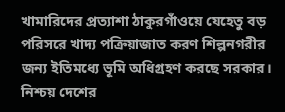খামারিদের প্রত্যাশা ঠাকুরগাঁওয়ে যেহেতু বড় পরিসরে খাদ্য পক্রিয়াজাত করণ শিল্পনগরীর জন্য ইতিমধ্যে ভূমি অধিগ্রহণ করছে সরকার। নিশ্চয় দেশের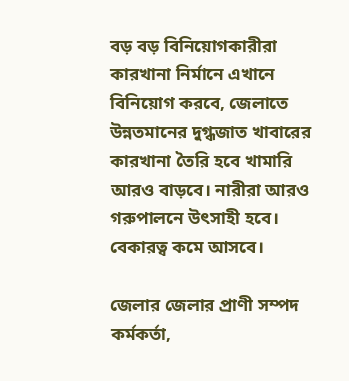বড় বড় বিনিয়োগকারীরা কারখানা নির্মানে এখানে বিনিয়োগ করবে, জেলাতে উন্নতমানের দুগ্ধজাত খাবারের কারখানা তৈরি হবে খামারি আরও বাড়বে। নারীরা আরও গরুপালনে উৎসাহী হবে। বেকারত্ব কমে আসবে।

জেলার জেলার প্রাণী সম্পদ কর্মকর্তা,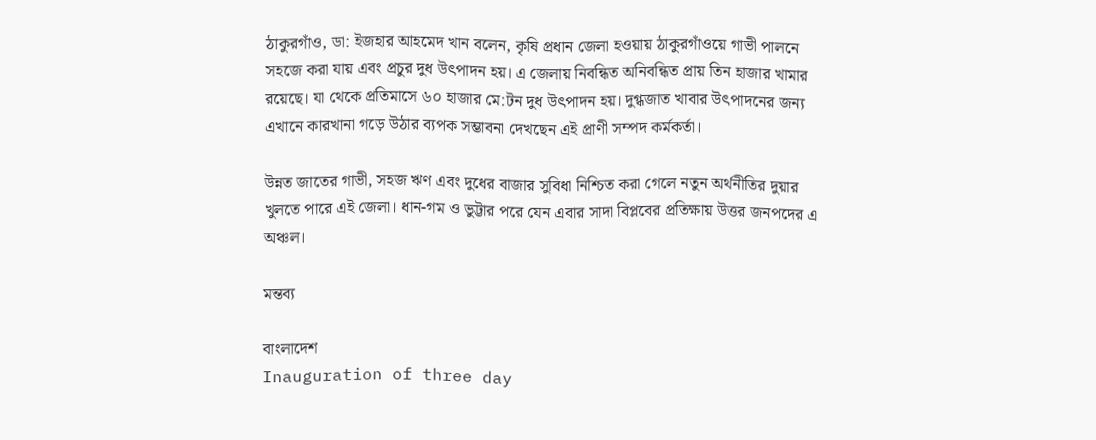ঠাকুরগাঁও, ডা: ইজহার আহমেদ খান বলেন, কৃষি প্রধান জেলা হওয়ায় ঠাকুরগাঁওয়ে গাভী পালনে সহজে করা যায় এবং প্রচুর দুধ উৎপাদন হয়। এ জেলায় নিবন্ধিত অনিবন্ধিত প্রায় তিন হাজার খামার রয়েছে। যা থেকে প্রতিমাসে ৬০ হাজার মে:টন দুধ উৎপাদন হয়। দুগ্ধজাত খাবার উৎপাদনের জন্য এখানে কারখানা গড়ে উঠার ব্যপক সম্ভাবনা দেখছেন এই প্রাণী সম্পদ কর্মকর্তা।

উন্নত জাতের গাভী, সহজ ঋণ এবং দুধের বাজার সুবিধা নিশ্চিত করা গেলে নতুন অর্থনীতির দুয়ার খুলতে পারে এই জেলা। ধান-গম ও ভুট্টার পরে যেন এবার সাদা বিপ্লবের প্রতিক্ষায় উত্তর জনপদের এ অঞ্চল।

মন্তব্য

বাংলাদেশ
Inauguration of three day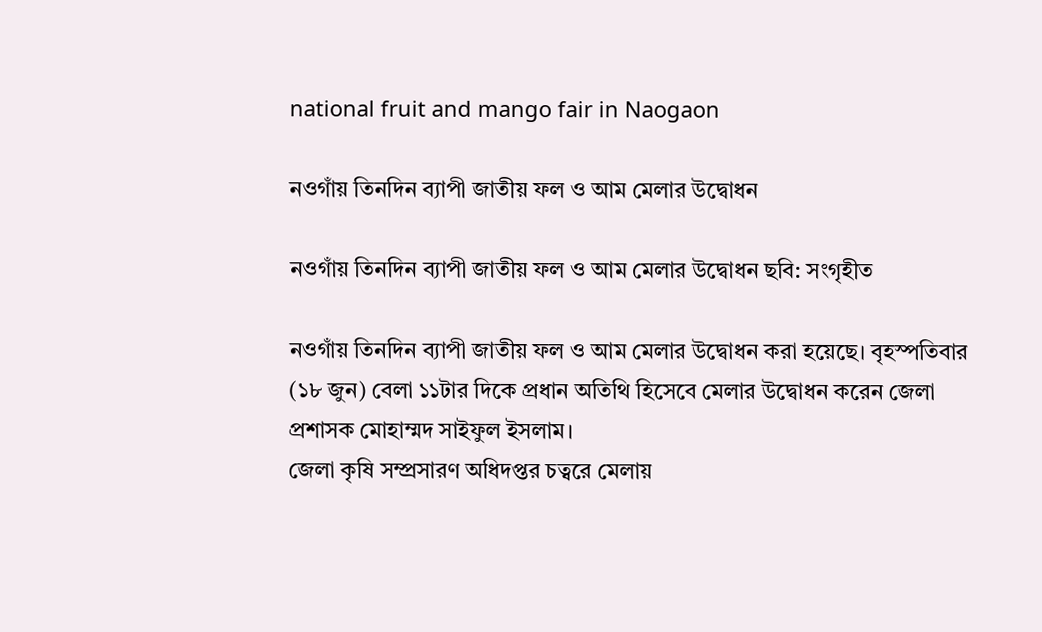national fruit and mango fair in Naogaon

নওগাঁয় তিনদিন ব্যাপী জাতীয় ফল ও আম মেলার উদ্বোধন

নওগাঁয় তিনদিন ব্যাপী জাতীয় ফল ও আম মেলার উদ্বোধন ছবি: সংগৃহীত

নওগাঁয় তিনদিন ব্যাপী জাতীয় ফল ও আম মেলার উদ্বোধন করা হয়েছে। বৃহস্পতিবার (১৮ জুন) বেলা ১১টার দিকে প্রধান অতিথি হিসেবে মেলার উদ্বোধন করেন জেলা প্রশাসক মোহাম্মদ সাইফুল ইসলাম।
জেলা কৃষি সম্প্রসারণ অধিদপ্তর চত্বরে মেলায়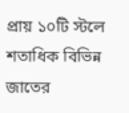প্রায় ১০টি স্টলে শতাধিক বিভিন্ন জাতের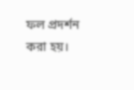ফল প্রদর্শন করা হয়।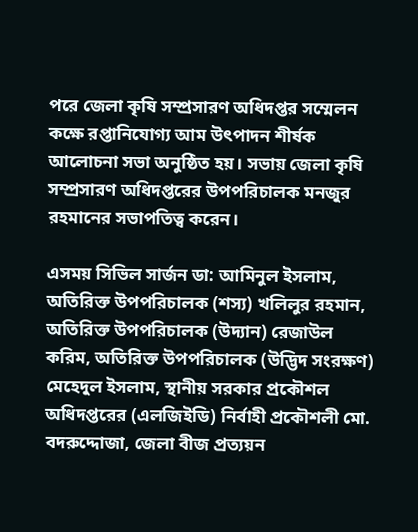পরে জেলা কৃষি সম্প্রসারণ অধিদপ্তর সম্মেলন কক্ষে রপ্তানিযোগ্য আম উৎপাদন শীর্ষক আলোচনা সভা অনুষ্ঠিত হয়। সভায় জেলা কৃষি সম্প্রসারণ অধিদপ্তরের উপপরিচালক মনজুর রহমানের সভাপতিত্ব করেন।

এসময় সিভিল সার্জন ডা: আমিনুল ইসলাম, অতিরিক্ত উপপরিচালক (শস্য) খলিলুর রহমান, অতিরিক্ত উপপরিচালক (উদ্যান) রেজাউল করিম, অতিরিক্ত উপপরিচালক (উদ্ভিদ সংরক্ষণ) মেহেদুল ইসলাম, স্থানীয় সরকার প্রকৌশল অধিদপ্তরের (এলজিইডি) নির্বাহী প্রকৌশলী মো. বদরুদ্দোজা, জেলা বীজ প্রত্যয়ন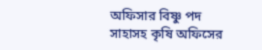অফিসার বিষ্ণু পদ সাহাসহ কৃষি অফিসের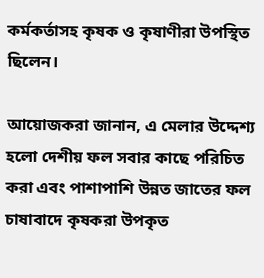কর্মকর্তাসহ কৃষক ও কৃষাণীরা উপস্থিত ছিলেন।

আয়োজকরা জানান, এ মেলার উদ্দেশ্য হলো দেশীয় ফল সবার কাছে পরিচিত করা এবং পাশাপাশি উন্নত জাতের ফল চাষাবাদে কৃষকরা উপকৃত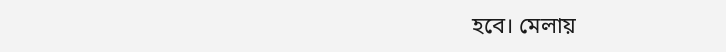হবে। মেলায়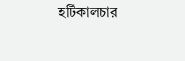হর্টিকালচার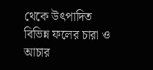থেকে উৎপাদিত বিভিন্ন ফলের চারা ও আচার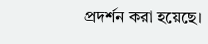প্রদর্শন করা হয়েছে।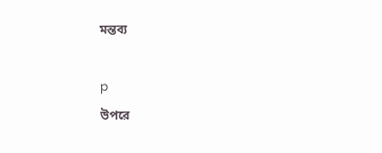মন্তব্য

p
উপরে